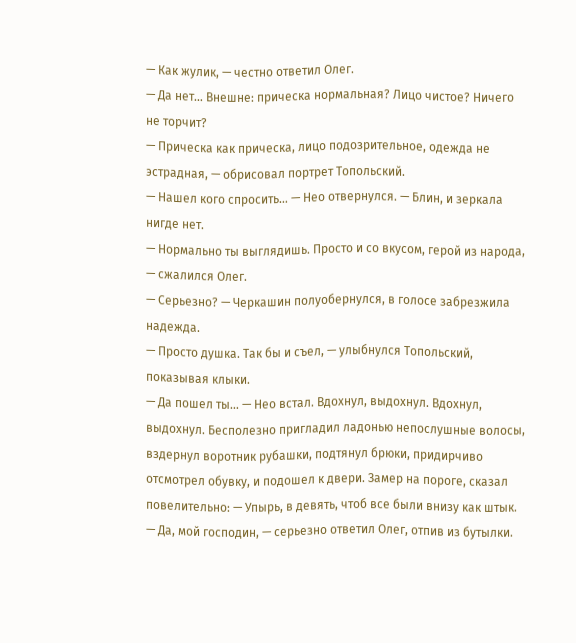— Как жулик, — честно ответил Олег.
— Да нет… Внешне: прическа нормальная? Лицо чистое? Ничего не торчит?
— Прическа как прическа, лицо подозрительное, одежда не эстрадная, — обрисовал портрет Топольский.
— Нашел кого спросить… — Нео отвернулся. — Блин, и зеркала нигде нет.
— Нормально ты выглядишь. Просто и со вкусом, герой из народа, — сжалился Олег.
— Серьезно? — Черкашин полуобернулся, в голосе забрезжила надежда.
— Просто душка. Так бы и съел, — улыбнулся Топольский, показывая клыки.
— Да пошел ты… — Нео встал. Вдохнул, выдохнул. Вдохнул, выдохнул. Бесполезно пригладил ладонью непослушные волосы, вздернул воротник рубашки, подтянул брюки, придирчиво отсмотрел обувку, и подошел к двери. Замер на пороге, сказал повелительно: — Упырь, в девять, чтоб все были внизу как штык.
— Да, мой господин, — серьезно ответил Олег, отпив из бутылки.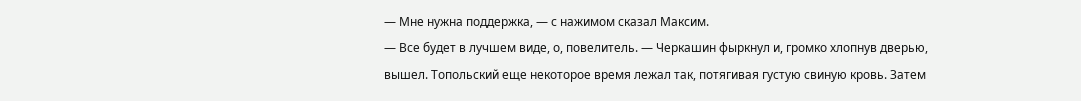— Мне нужна поддержка, — с нажимом сказал Максим.
— Все будет в лучшем виде, о, повелитель. — Черкашин фыркнул и, громко хлопнув дверью, вышел. Топольский еще некоторое время лежал так, потягивая густую свиную кровь. Затем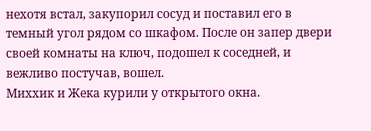нехотя встал, закупорил сосуд и поставил его в темный угол рядом со шкафом. После он запер двери своей комнаты на ключ, подошел к соседней, и вежливо постучав, вошел.
Миххик и Жека курили у открытого окна.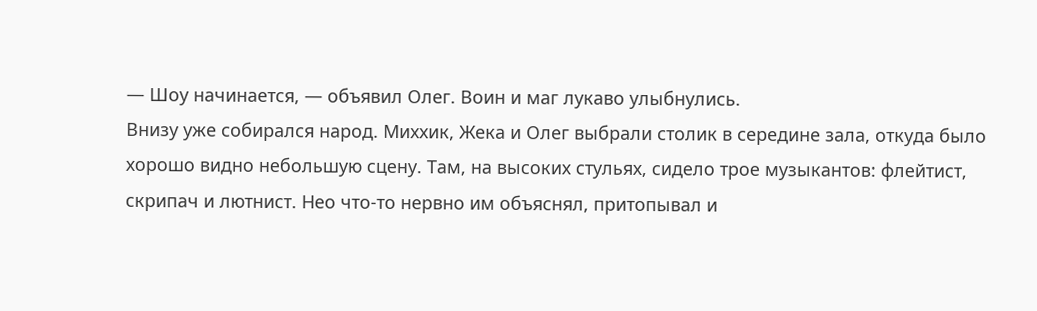— Шоу начинается, — объявил Олег. Воин и маг лукаво улыбнулись.
Внизу уже собирался народ. Миххик, Жека и Олег выбрали столик в середине зала, откуда было хорошо видно небольшую сцену. Там, на высоких стульях, сидело трое музыкантов: флейтист, скрипач и лютнист. Нео что-то нервно им объяснял, притопывал и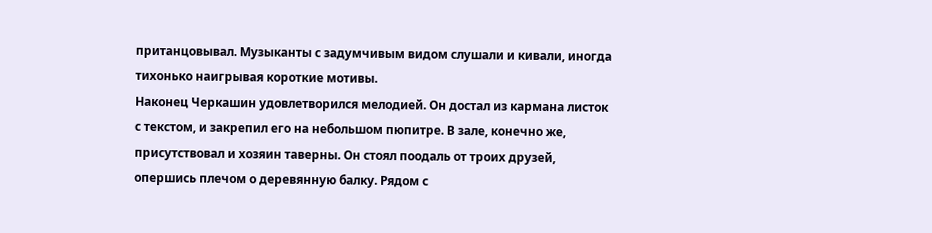пританцовывал. Музыканты с задумчивым видом слушали и кивали, иногда тихонько наигрывая короткие мотивы.
Наконец Черкашин удовлетворился мелодией. Он достал из кармана листок с текстом, и закрепил его на небольшом пюпитре. В зале, конечно же, присутствовал и хозяин таверны. Он стоял поодаль от троих друзей, опершись плечом о деревянную балку. Рядом с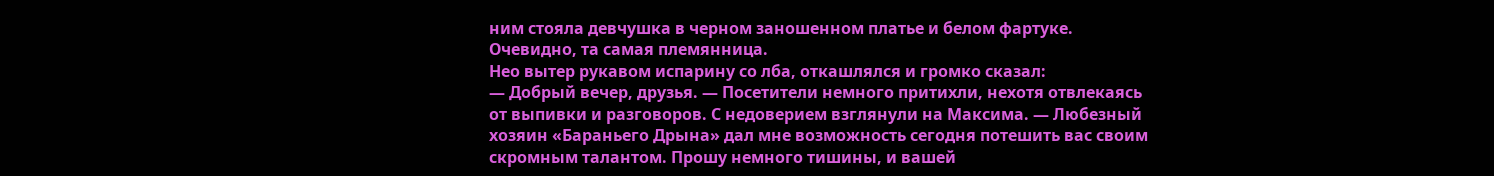ним стояла девчушка в черном заношенном платье и белом фартуке. Очевидно, та самая племянница.
Нео вытер рукавом испарину со лба, откашлялся и громко сказал:
— Добрый вечер, друзья. — Посетители немного притихли, нехотя отвлекаясь от выпивки и разговоров. С недоверием взглянули на Максима. — Любезный хозяин «Бараньего Дрына» дал мне возможность сегодня потешить вас своим скромным талантом. Прошу немного тишины, и вашей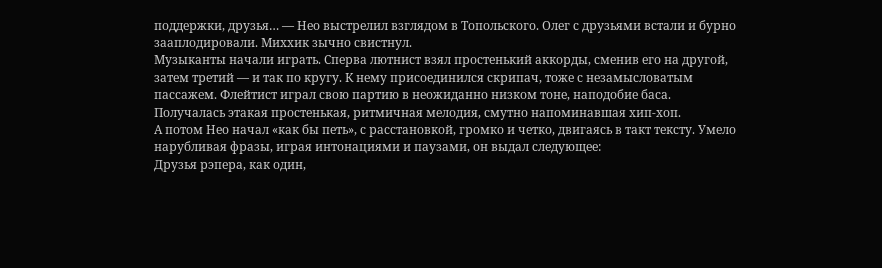поддержки, друзья… — Нео выстрелил взглядом в Топольского. Олег с друзьями встали и бурно зааплодировали. Миххик зычно свистнул.
Музыканты начали играть. Сперва лютнист взял простенький аккорды, сменив его на другой, затем третий — и так по кругу. К нему присоединился скрипач, тоже с незамысловатым пассажем. Флейтист играл свою партию в неожиданно низком тоне, наподобие баса. Получалась этакая простенькая, ритмичная мелодия, смутно напоминавшая хип-хоп.
А потом Нео начал «как бы петь», с расстановкой, громко и четко, двигаясь в такт тексту. Умело нарубливая фразы, играя интонациями и паузами, он выдал следующее:
Друзья рэпера, как один,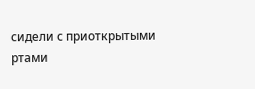сидели с приоткрытыми ртами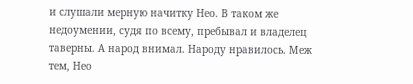и слушали мерную начитку Нео. В таком же недоумении, судя по всему, пребывал и владелец таверны. А народ внимал. Народу нравилось. Меж тем, Нео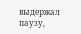выдержал паузу,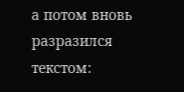а потом вновь разразился текстом: